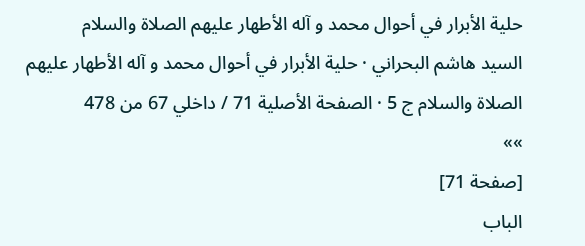حلية الأبرار في أحوال محمد و آله الأطهار عليهم الصلاة والسلام
السيد هاشم البحراني · حلية الأبرار في أحوال محمد و آله الأطهار عليهم الصلاة والسلام ج 5 · الصفحة الأصلية 71 / داخلي 67 من 478
»»
[صفحة 71]
الباب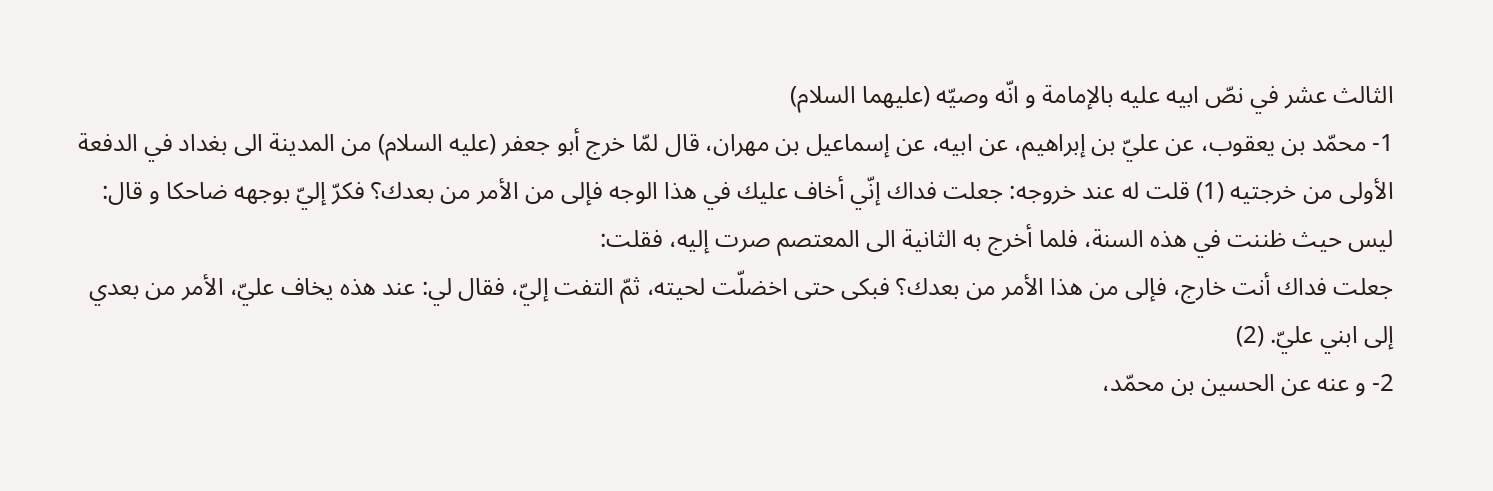الثالث عشر في نصّ ابيه عليه بالإمامة و انّه وصيّه (عليهما السلام)
1- محمّد بن يعقوب، عن عليّ بن إبراهيم، عن ابيه، عن إسماعيل بن مهران، قال لمّا خرج أبو جعفر (عليه السلام) من المدينة الى بغداد في الدفعة الأولى من خرجتيه (1) قلت له عند خروجه: جعلت فداك إنّي أخاف عليك في هذا الوجه فإلى من الأمر من بعدك؟ فكرّ إليّ بوجهه ضاحكا و قال: ليس حيث ظننت في هذه السنة، فلما أخرج به الثانية الى المعتصم صرت إليه، فقلت:
جعلت فداك أنت خارج، فإلى من هذا الأمر من بعدك؟ فبكى حتى اخضلّت لحيته، ثمّ التفت إليّ، فقال لي: عند هذه يخاف عليّ، الأمر من بعدي إلى ابني عليّ. (2)
2- و عنه عن الحسين بن محمّد،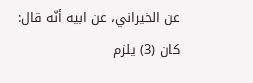عن الخيراني، عن ابيه أنّه قال: كان (3) يلزم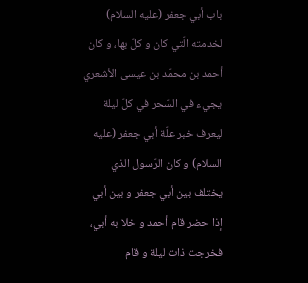باب أبي جعفر (عليه السلام) لخدمته الّتي كان و كلّ بها، و كان أحمد بن محمّد بن عيسى الأشعري يجيء في السّحر في كلّ ليلة ليعرف خبر علّة أبي جعفر (عليه السلام) و كان الرّسول الذي يختلف بين أبي جعفر و بين أبي إذا حضر قام أحمد و خلا به أبي، فخرجت ذات ليلة و قام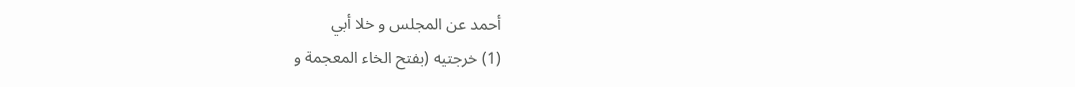أحمد عن المجلس و خلا أبي
(1) خرجتيه (بفتح الخاء المعجمة و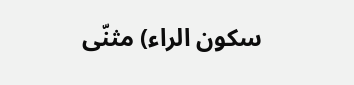سكون الراء) مثنّى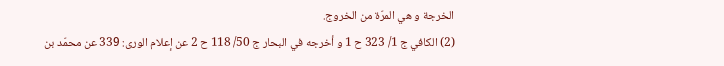الخرجة و هي المرّة من الخروج.
(2) الكافي ج 1/ 323 ح 1 و أخرجه في البحار ج 50/ 118 ح 2 عن إعلام الورى: 339 عن محمّد بن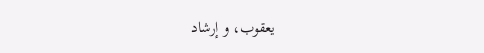يعقوب، و إرشاد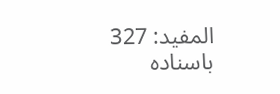المفيد: 327 باسناده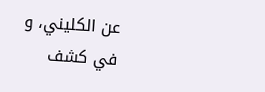عن الكليني، و في كشف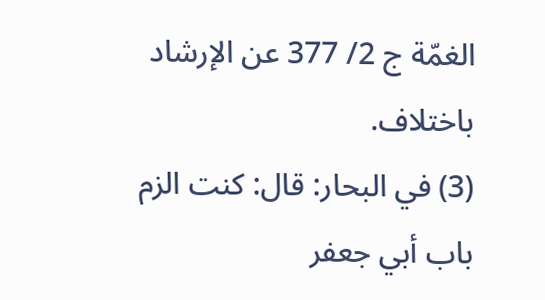الغمّة ج 2/ 377 عن الإرشاد باختلاف.
(3) في البحار: قال: كنت الزم باب أبي جعفر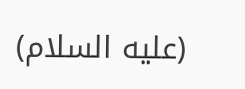(عليه السلام)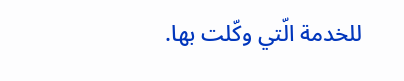للخدمة الّتي وكّلت بها.